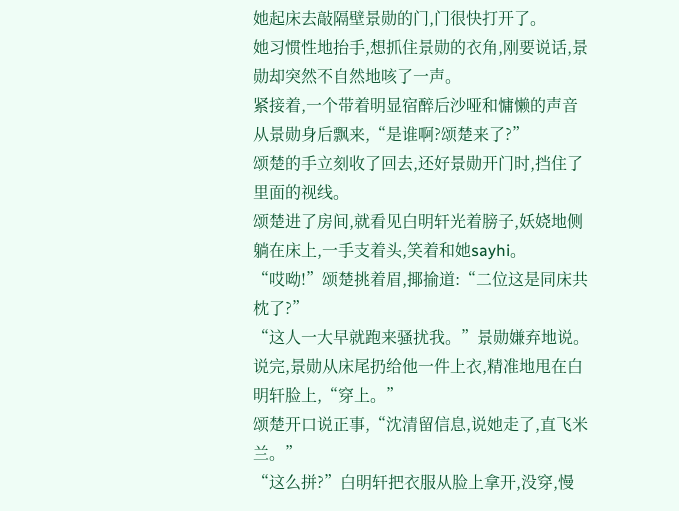她起床去敲隔壁景勋的门,门很快打开了。
她习惯性地抬手,想抓住景勋的衣角,刚要说话,景勋却突然不自然地咳了一声。
紧接着,一个带着明显宿醉后沙哑和慵懒的声音从景勋身后飘来,“是谁啊?颂楚来了?”
颂楚的手立刻收了回去,还好景勋开门时,挡住了里面的视线。
颂楚进了房间,就看见白明轩光着膀子,妖娆地侧躺在床上,一手支着头,笑着和她sayhi。
“哎呦!”颂楚挑着眉,揶揄道:“二位这是同床共枕了?”
“这人一大早就跑来骚扰我。”景勋嫌弃地说。
说完,景勋从床尾扔给他一件上衣,精准地甩在白明轩脸上,“穿上。”
颂楚开口说正事,“沈清留信息,说她走了,直飞米兰。”
“这么拼?”白明轩把衣服从脸上拿开,没穿,慢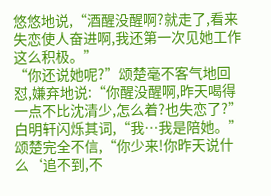悠悠地说,“酒醒没醒啊?就走了,看来失恋使人奋进啊,我还第一次见她工作这么积极。”
“你还说她呢?”颂楚毫不客气地回怼,嫌弃地说:“你醒没醒啊,昨天喝得一点不比沈清少,怎么着?也失恋了?”
白明轩闪烁其词,“我…我是陪她。”
颂楚完全不信,“你少来!你昨天说什么‘追不到,不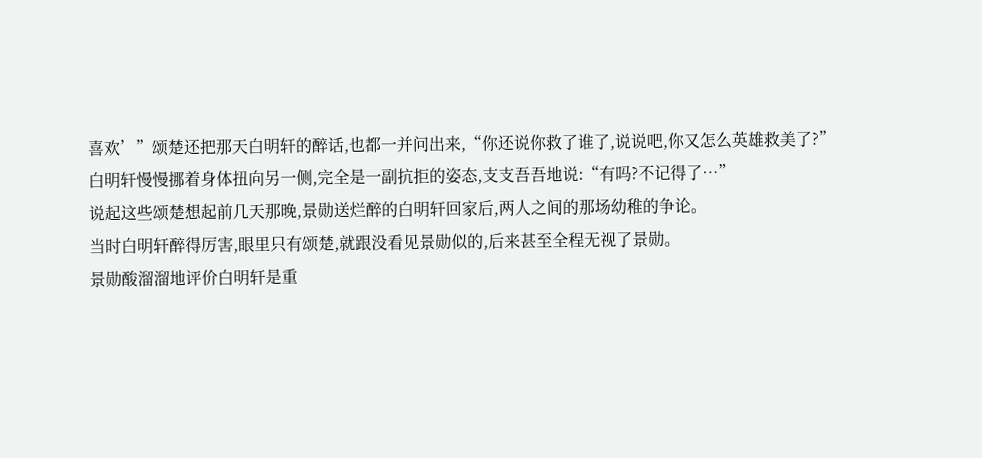喜欢’”颂楚还把那天白明轩的醉话,也都一并问出来,“你还说你救了谁了,说说吧,你又怎么英雄救美了?”
白明轩慢慢挪着身体扭向另一侧,完全是一副抗拒的姿态,支支吾吾地说:“有吗?不记得了…”
说起这些颂楚想起前几天那晚,景勋送烂醉的白明轩回家后,两人之间的那场幼稚的争论。
当时白明轩醉得厉害,眼里只有颂楚,就跟没看见景勋似的,后来甚至全程无视了景勋。
景勋酸溜溜地评价白明轩是重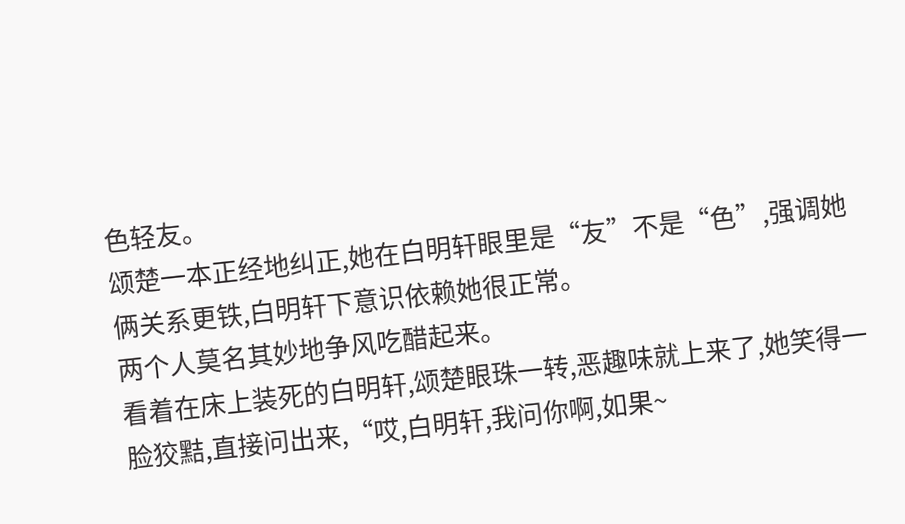色轻友。
颂楚一本正经地纠正,她在白明轩眼里是“友”不是“色”,强调她俩关系更铁,白明轩下意识依赖她很正常。
两个人莫名其妙地争风吃醋起来。
看着在床上装死的白明轩,颂楚眼珠一转,恶趣味就上来了,她笑得一脸狡黠,直接问出来,“哎,白明轩,我问你啊,如果~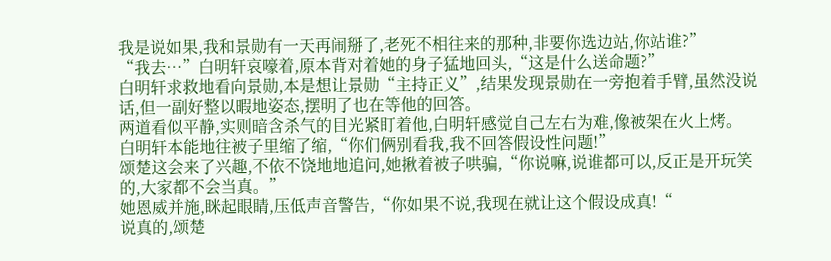我是说如果,我和景勋有一天再闹掰了,老死不相往来的那种,非要你选边站,你站谁?”
“我去…”白明轩哀嚎着,原本背对着她的身子猛地回头,“这是什么送命题?”
白明轩求救地看向景勋,本是想让景勋“主持正义”,结果发现景勋在一旁抱着手臂,虽然没说话,但一副好整以暇地姿态,摆明了也在等他的回答。
两道看似平静,实则暗含杀气的目光紧盯着他,白明轩感觉自己左右为难,像被架在火上烤。
白明轩本能地往被子里缩了缩,“你们俩别看我,我不回答假设性问题!”
颂楚这会来了兴趣,不依不饶地地追问,她揪着被子哄骗,“你说嘛,说谁都可以,反正是开玩笑的,大家都不会当真。”
她恩威并施,眯起眼睛,压低声音警告,“你如果不说,我现在就让这个假设成真!“
说真的,颂楚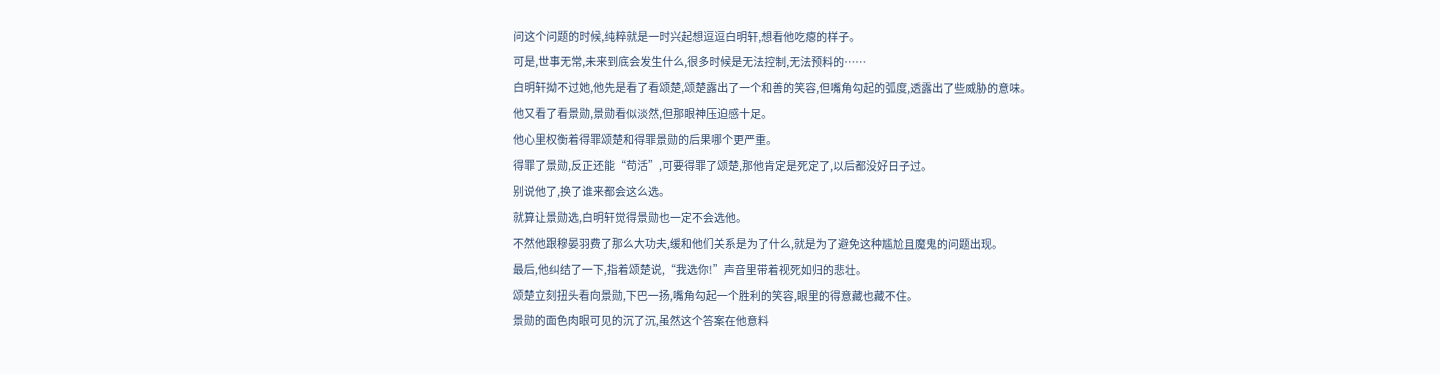问这个问题的时候,纯粹就是一时兴起想逗逗白明轩,想看他吃瘪的样子。
可是,世事无常,未来到底会发生什么,很多时候是无法控制,无法预料的……
白明轩拗不过她,他先是看了看颂楚,颂楚露出了一个和善的笑容,但嘴角勾起的弧度,透露出了些威胁的意味。
他又看了看景勋,景勋看似淡然,但那眼神压迫感十足。
他心里权衡着得罪颂楚和得罪景勋的后果哪个更严重。
得罪了景勋,反正还能“苟活”,可要得罪了颂楚,那他肯定是死定了,以后都没好日子过。
别说他了,换了谁来都会这么选。
就算让景勋选,白明轩觉得景勋也一定不会选他。
不然他跟穆晏羽费了那么大功夫,缓和他们关系是为了什么,就是为了避免这种尴尬且魔鬼的问题出现。
最后,他纠结了一下,指着颂楚说,“我选你!”声音里带着视死如归的悲壮。
颂楚立刻扭头看向景勋,下巴一扬,嘴角勾起一个胜利的笑容,眼里的得意藏也藏不住。
景勋的面色肉眼可见的沉了沉,虽然这个答案在他意料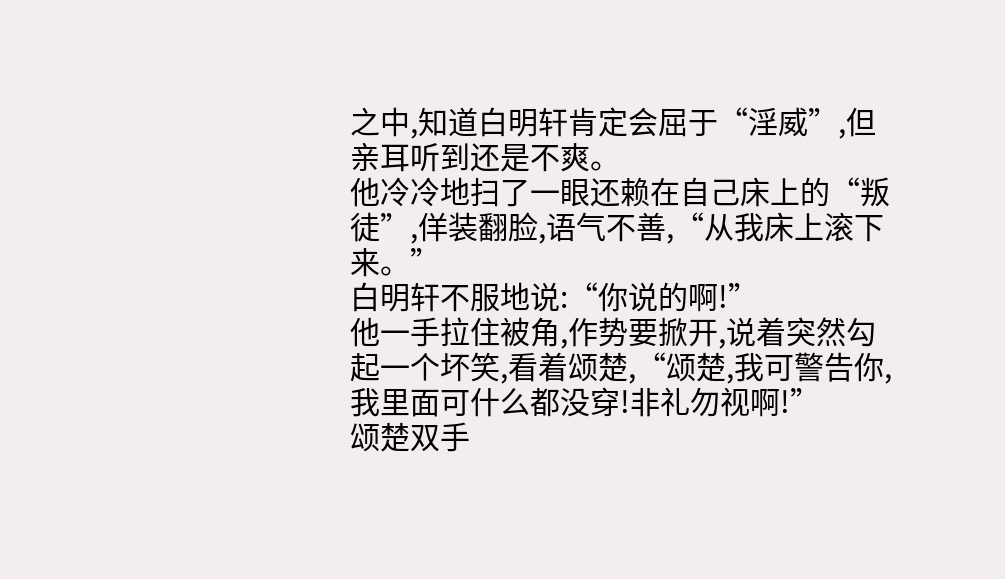之中,知道白明轩肯定会屈于“淫威”,但亲耳听到还是不爽。
他冷冷地扫了一眼还赖在自己床上的“叛徒”,佯装翻脸,语气不善,“从我床上滚下来。”
白明轩不服地说:“你说的啊!”
他一手拉住被角,作势要掀开,说着突然勾起一个坏笑,看着颂楚,“颂楚,我可警告你,我里面可什么都没穿!非礼勿视啊!”
颂楚双手